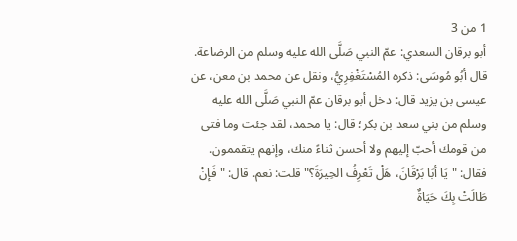1 من 3
أبو برقان السعدي: عمّ النبي صَلَّى الله عليه وسلم من الرضاعة.
قال أبُو مُوسَى: ذكره المُسْتَغْفِرِيُّ، ونقل عن محمد بن معن، عن عيسى بن يزيد قال: دخل أبو برقان عمّ النبي صَلَّى الله عليه وسلم من بني سعد بن بكر؛ قال: يا محمد، لقد جئت وما فتى من قومك أحبّ إليهم ولا أحسن ثناءً منك، وإنهم يتقممون. فقال: "يَا أبَا بَرْقَانَ، هَلْ تَعْرِفُ الحِيرَةَ؟" قلت: نعم. قال: "فَإنْ طَالَتْ بِكَ حَيَاةٌ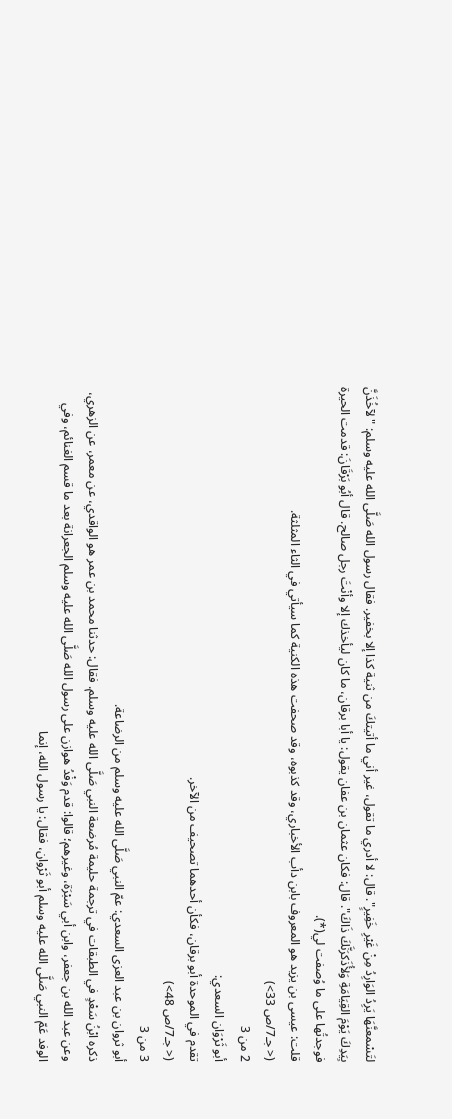لتَسْمعنَّهَا يَرِدُ الوَارِدُ مِنْ غَيْرِ خَفِيرٍ". قال: لا أدري ما تقول، غير أني ما أتيتكَ من ثنية كذا إلا بخفير. فقال رسول الله صَلَّى الله عليه وسلم: " لآخُذَنَّ بِيَدِكَ يَوْمَ القِيَامَةِ وَلأُذَكرَنَّكَ ذَاكَ". قال: فكان عثمان بن عفان يقول: يا أبا برقان، ما كان ليأخذك إلا وأنْتَ رجل صالح. قال أبُو بَرْقَانَ: قدمت الحيرة فوجدتُها على ما وُصفت لي(*).
قلت: عيسى بن يزيد هو المعروف بابن دأب الأخباري، وقد كذبوه، وقد صحفت هذه الكنية كما سيأتي في الثاء المثلثة.
(< جـ7/ص 33>)
2 من 3
أبو ثَرْوَان السعدي:
تقدم في الموحدة أبو برقان، فكأن أحدهما تصحيف من الآخر.
(< جـ7/ص 48>)
3 من 3
أبو ثروان بن عبد العزى السعدي: عمّ النبي صَلَّى الله عليه وسلم من الرضاعة.
ذكره ابْنُ سَعْدٍ في الطبقات في ترجمة حليمة مُرضعة النبي صَلَّى الله عليه وسلم. فقال: حدثنا محمد بن عمر هو الواقدي، عن معمر، عن الزهري، وعن عبد الله بن جعفر، وابن أبي سَبْرَة، وغيرهم؛ قالوا: قدم وَفْدُ هوازن على رسول الله صَلَّى الله عليه وسلم الجعرانة بعد ما قسم الغنائم، وفي الوفد عَمّ النبي صَلَّى الله عليه وسلم أبو ثَرْوان، فقال: يا رسول الله، إنما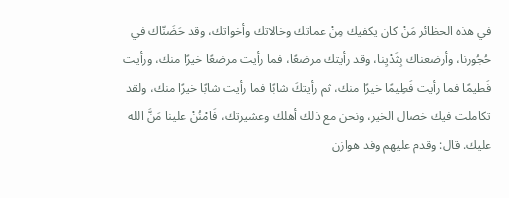في هذه الحظائر مَنْ كان يكفيك مِنْ عماتك وخالاتك وأخواتك، وقد حَضَنّاك في حُجُورنا، وأرضعناك بِثَدْيِنا، وقد رأيتك مرضعًا، فما رأيت مرضعًا خيرًا منك، ورأيت فَطيمًا فما رأيت فَطِيمًا خيرًا منك، ثم رأيتكَ شابًا فما رأيت شابًا خيرًا منك، ولقد تكاملت فيك خصال الخير، ونحن مع ذلك أهلك وعشيرتك، فَامْنُنْ علينا مَنَّ الله عليك. قال: وقدم عليهم وفد هوازن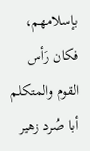بإسلامهم، فكان رَأس القوم والمتكلم أبا صُرد زهير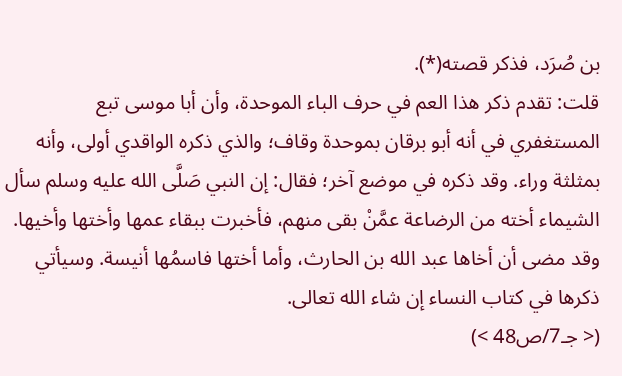بن صُرَد، فذكر قصته(*).
قلت: تقدم ذكر هذا العم في حرف الباء الموحدة، وأن أبا موسى تبع المستغفري في أنه أبو برقان بموحدة وقاف؛ والذي ذكره الواقدي أولى، وأنه بمثلثة وراء. وقد ذكره في موضع آخر؛ فقال: إن النبي صَلَّى الله عليه وسلم سأل الشيماء أخته من الرضاعة عمَّنْ بقى منهم، فأخبرت ببقاء عمها وأختها وأخيها.
وقد مضى أن أخاها عبد الله بن الحارث، وأما أختها فاسمُها أنيسة. وسيأتي ذكرها في كتاب النساء إن شاء الله تعالى.
(< جـ7/ص48 >)